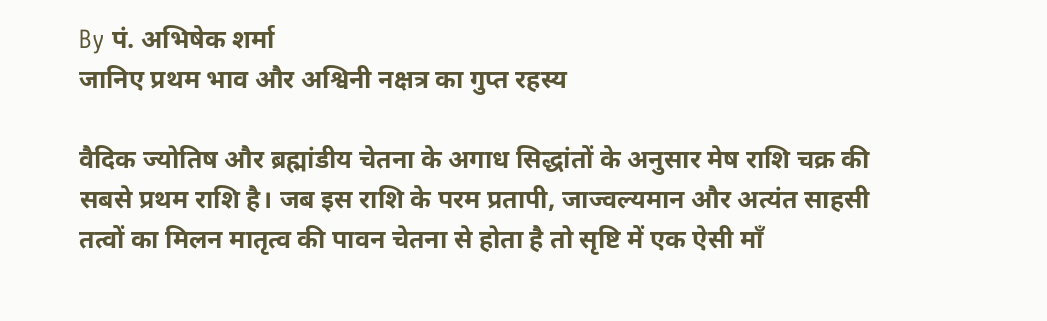By पं. अभिषेक शर्मा
जानिए प्रथम भाव और अश्विनी नक्षत्र का गुप्त रहस्य

वैदिक ज्योतिष और ब्रह्मांडीय चेतना के अगाध सिद्धांतों के अनुसार मेष राशि चक्र की सबसे प्रथम राशि है। जब इस राशि के परम प्रतापी, जाज्वल्यमान और अत्यंत साहसी तत्वों का मिलन मातृत्व की पावन चेतना से होता है तो सृष्टि में एक ऐसी माँ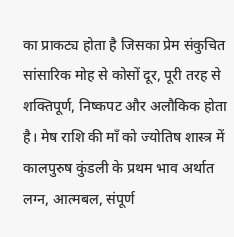का प्राकट्य होता है जिसका प्रेम संकुचित सांसारिक मोह से कोसों दूर, पूरी तरह से शक्तिपूर्ण, निष्कपट और अलौकिक होता है। मेष राशि की माँ को ज्योतिष शास्त्र में कालपुरुष कुंडली के प्रथम भाव अर्थात लग्न, आत्मबल, संपूर्ण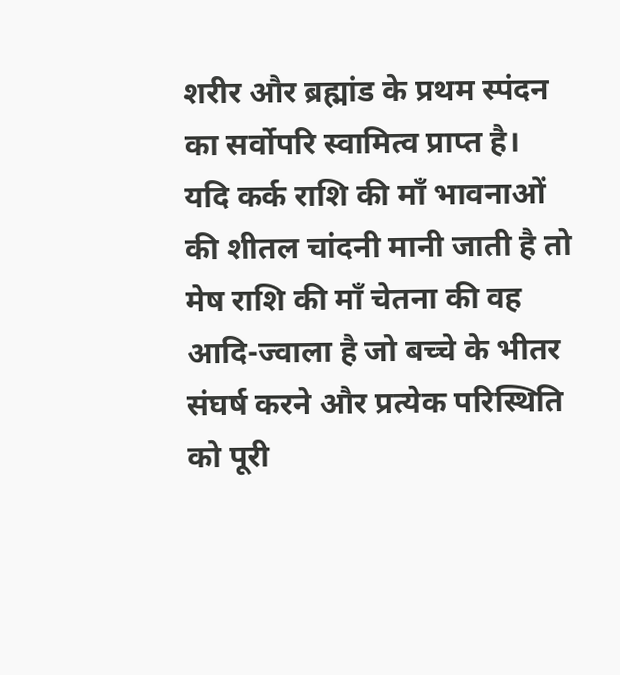शरीर और ब्रह्मांड के प्रथम स्पंदन का सर्वोपरि स्वामित्व प्राप्त है। यदि कर्क राशि की माँ भावनाओं की शीतल चांदनी मानी जाती है तो मेष राशि की माँ चेतना की वह आदि-ज्वाला है जो बच्चे के भीतर संघर्ष करने और प्रत्येक परिस्थिति को पूरी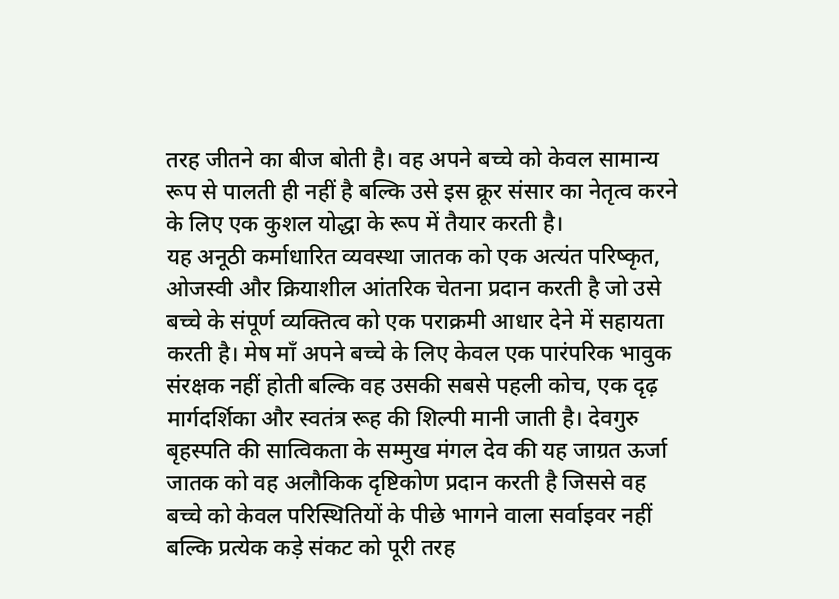तरह जीतने का बीज बोती है। वह अपने बच्चे को केवल सामान्य रूप से पालती ही नहीं है बल्कि उसे इस क्रूर संसार का नेतृत्व करने के लिए एक कुशल योद्धा के रूप में तैयार करती है।
यह अनूठी कर्माधारित व्यवस्था जातक को एक अत्यंत परिष्कृत, ओजस्वी और क्रियाशील आंतरिक चेतना प्रदान करती है जो उसे बच्चे के संपूर्ण व्यक्तित्व को एक पराक्रमी आधार देने में सहायता करती है। मेष माँ अपने बच्चे के लिए केवल एक पारंपरिक भावुक संरक्षक नहीं होती बल्कि वह उसकी सबसे पहली कोच, एक दृढ़ मार्गदर्शिका और स्वतंत्र रूह की शिल्पी मानी जाती है। देवगुरु बृहस्पति की सात्विकता के सम्मुख मंगल देव की यह जाग्रत ऊर्जा जातक को वह अलौकिक दृष्टिकोण प्रदान करती है जिससे वह बच्चे को केवल परिस्थितियों के पीछे भागने वाला सर्वाइवर नहीं बल्कि प्रत्येक कड़े संकट को पूरी तरह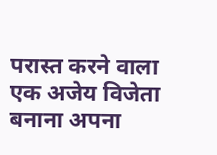परास्त करने वाला एक अजेय विजेता बनाना अपना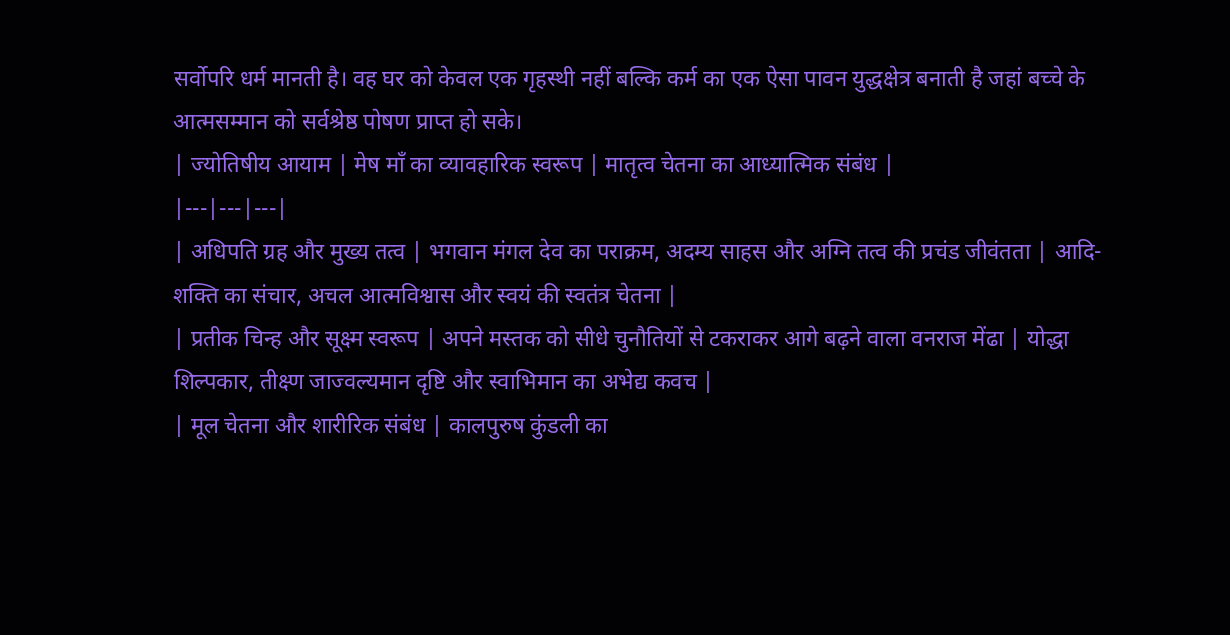सर्वोपरि धर्म मानती है। वह घर को केवल एक गृहस्थी नहीं बल्कि कर्म का एक ऐसा पावन युद्धक्षेत्र बनाती है जहां बच्चे के आत्मसम्मान को सर्वश्रेष्ठ पोषण प्राप्त हो सके।
| ज्योतिषीय आयाम | मेष माँ का व्यावहारिक स्वरूप | मातृत्व चेतना का आध्यात्मिक संबंध |
|---|---|---|
| अधिपति ग्रह और मुख्य तत्व | भगवान मंगल देव का पराक्रम, अदम्य साहस और अग्नि तत्व की प्रचंड जीवंतता | आदि-शक्ति का संचार, अचल आत्मविश्वास और स्वयं की स्वतंत्र चेतना |
| प्रतीक चिन्ह और सूक्ष्म स्वरूप | अपने मस्तक को सीधे चुनौतियों से टकराकर आगे बढ़ने वाला वनराज मेंढा | योद्धा शिल्पकार, तीक्ष्ण जाज्वल्यमान दृष्टि और स्वाभिमान का अभेद्य कवच |
| मूल चेतना और शारीरिक संबंध | कालपुरुष कुंडली का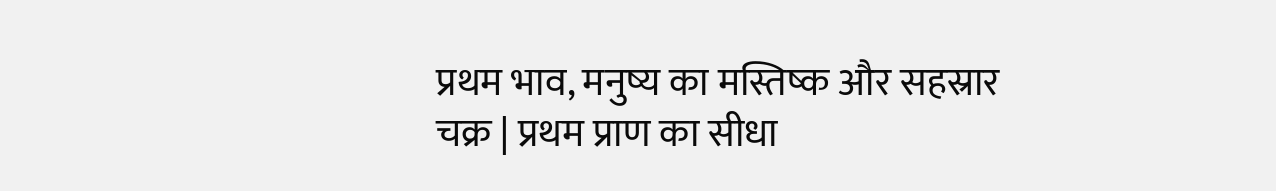प्रथम भाव, मनुष्य का मस्तिष्क और सहस्रार चक्र | प्रथम प्राण का सीधा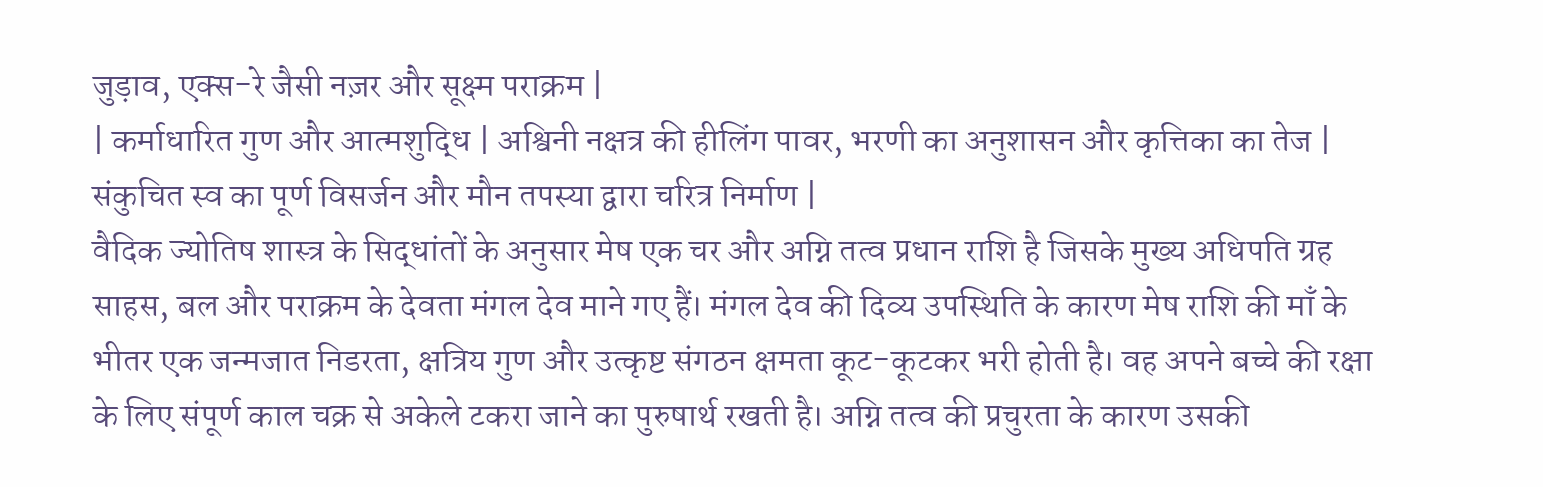जुड़ाव, एक्स-रे जैसी नज़र और सूक्ष्म पराक्रम |
| कर्माधारित गुण और आत्मशुद्धि | अश्विनी नक्षत्र की हीलिंग पावर, भरणी का अनुशासन और कृत्तिका का तेज | संकुचित स्व का पूर्ण विसर्जन और मौन तपस्या द्वारा चरित्र निर्माण |
वैदिक ज्योतिष शास्त्र के सिद्धांतों के अनुसार मेष एक चर और अग्नि तत्व प्रधान राशि है जिसके मुख्य अधिपति ग्रह साहस, बल और पराक्रम के देवता मंगल देव माने गए हैं। मंगल देव की दिव्य उपस्थिति के कारण मेष राशि की माँ के भीतर एक जन्मजात निडरता, क्षत्रिय गुण और उत्कृष्ट संगठन क्षमता कूट-कूटकर भरी होती है। वह अपने बच्चे की रक्षा के लिए संपूर्ण काल चक्र से अकेले टकरा जाने का पुरुषार्थ रखती है। अग्नि तत्व की प्रचुरता के कारण उसकी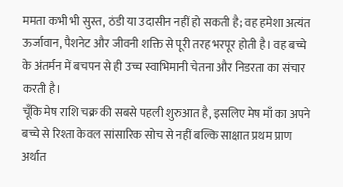ममता कभी भी सुस्त, ठंडी या उदासीन नहीं हो सकती है; वह हमेशा अत्यंत ऊर्जावान, पैशनेट और जीवनी शक्ति से पूरी तरह भरपूर होती है। वह बच्चे के अंतर्मन में बचपन से ही उच्च स्वाभिमानी चेतना और निडरता का संचार करती है।
चूँकि मेष राशि चक्र की सबसे पहली शुरुआत है, इसलिए मेष माँ का अपने बच्चे से रिश्ता केवल सांसारिक सोच से नहीं बल्कि साक्षात प्रथम प्राण अर्थात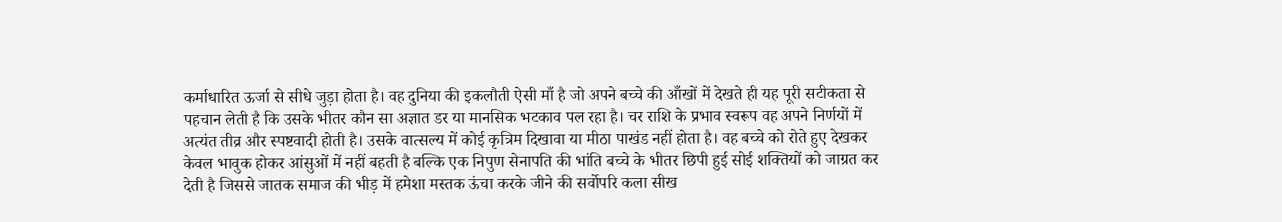कर्माधारित ऊर्जा से सीधे जुड़ा होता है। वह दुनिया की इकलौती ऐसी माँ है जो अपने बच्चे की आँखों में देखते ही यह पूरी सटीकता से पहचान लेती है कि उसके भीतर कौन सा अज्ञात डर या मानसिक भटकाव पल रहा है। चर राशि के प्रभाव स्वरूप वह अपने निर्णयों में अत्यंत तीव्र और स्पष्टवादी होती है। उसके वात्सल्य में कोई कृत्रिम दिखावा या मीठा पाखंड नहीं होता है। वह बच्चे को रोते हुए देखकर केवल भावुक होकर आंसुओं में नहीं बहती है बल्कि एक निपुण सेनापति की भांति बच्चे के भीतर छिपी हुई सोई शक्तियों को जाग्रत कर देती है जिससे जातक समाज की भीड़ में हमेशा मस्तक ऊंचा करके जीने की सर्वोपरि कला सीख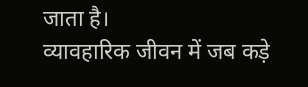जाता है।
व्यावहारिक जीवन में जब कड़े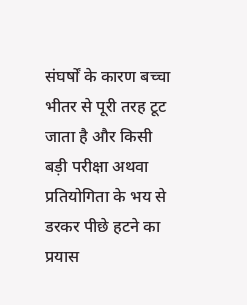संघर्षों के कारण बच्चा भीतर से पूरी तरह टूट जाता है और किसी बड़ी परीक्षा अथवा प्रतियोगिता के भय से डरकर पीछे हटने का प्रयास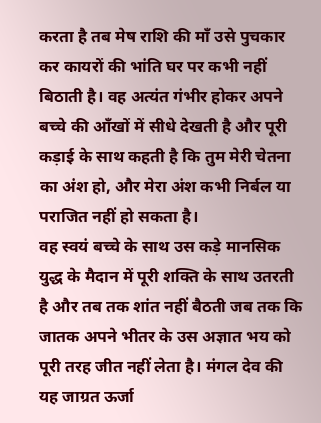करता है तब मेष राशि की माँ उसे पुचकार कर कायरों की भांति घर पर कभी नहीं बिठाती है। वह अत्यंत गंभीर होकर अपने बच्चे की आँखों में सीधे देखती है और पूरी कड़ाई के साथ कहती है कि तुम मेरी चेतना का अंश हो, और मेरा अंश कभी निर्बल या पराजित नहीं हो सकता है।
वह स्वयं बच्चे के साथ उस कड़े मानसिक युद्ध के मैदान में पूरी शक्ति के साथ उतरती है और तब तक शांत नहीं बैठती जब तक कि जातक अपने भीतर के उस अज्ञात भय को पूरी तरह जीत नहीं लेता है। मंगल देव की यह जाग्रत ऊर्जा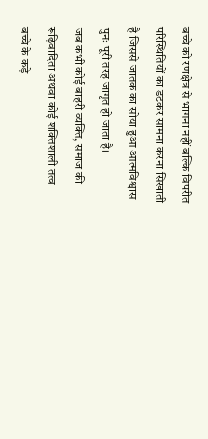बच्चे को रणक्षेत्र से भागना नहीं बल्कि विपरीत परिस्थितियों का डटकर सामना करना सिखाती है जिससे जातक का सोया हुआ आत्मविश्वास पुनः पूरी तरह जागृत हो जाता है।
जब कभी कोई बाहरी व्यक्ति, समाज की रूढ़िवादिता अथवा कोई शक्तिशाली तत्व बच्चे के कड़े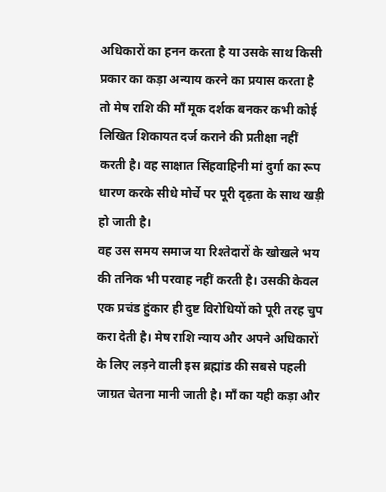अधिकारों का हनन करता है या उसके साथ किसी प्रकार का कड़ा अन्याय करने का प्रयास करता है तो मेष राशि की माँ मूक दर्शक बनकर कभी कोई लिखित शिकायत दर्ज कराने की प्रतीक्षा नहीं करती है। वह साक्षात सिंहवाहिनी मां दुर्गा का रूप धारण करके सीधे मोर्चे पर पूरी दृढ़ता के साथ खड़ी हो जाती है।
वह उस समय समाज या रिश्तेदारों के खोखले भय की तनिक भी परवाह नहीं करती है। उसकी केवल एक प्रचंड हुंकार ही दुष्ट विरोधियों को पूरी तरह चुप करा देती है। मेष राशि न्याय और अपने अधिकारों के लिए लड़ने वाली इस ब्रह्मांड की सबसे पहली जाग्रत चेतना मानी जाती है। माँ का यही कड़ा और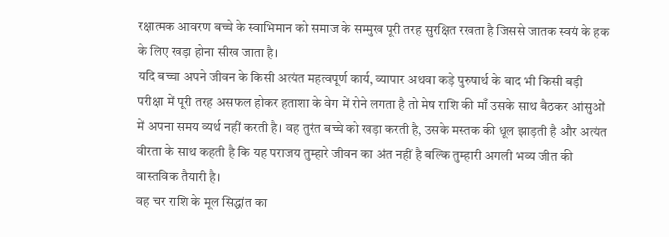रक्षात्मक आवरण बच्चे के स्वाभिमान को समाज के सम्मुख पूरी तरह सुरक्षित रखता है जिससे जातक स्वयं के हक के लिए खड़ा होना सीख जाता है।
यदि बच्चा अपने जीवन के किसी अत्यंत महत्वपूर्ण कार्य, व्यापार अथवा कड़े पुरुषार्थ के बाद भी किसी बड़ी परीक्षा में पूरी तरह असफल होकर हताशा के वेग में रोने लगता है तो मेष राशि की माँ उसके साथ बैठकर आंसुओं में अपना समय व्यर्थ नहीं करती है। वह तुरंत बच्चे को खड़ा करती है, उसके मस्तक की धूल झाड़ती है और अत्यंत वीरता के साथ कहती है कि यह पराजय तुम्हारे जीवन का अंत नहीं है बल्कि तुम्हारी अगली भव्य जीत की वास्तविक तैयारी है।
वह चर राशि के मूल सिद्धांत का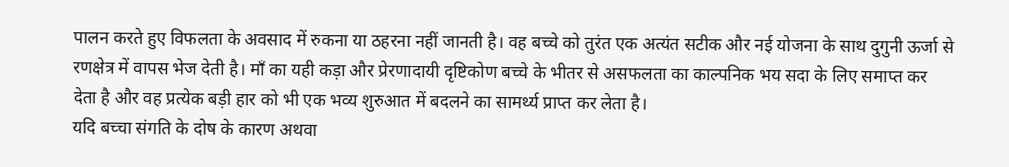पालन करते हुए विफलता के अवसाद में रुकना या ठहरना नहीं जानती है। वह बच्चे को तुरंत एक अत्यंत सटीक और नई योजना के साथ दुगुनी ऊर्जा से रणक्षेत्र में वापस भेज देती है। माँ का यही कड़ा और प्रेरणादायी दृष्टिकोण बच्चे के भीतर से असफलता का काल्पनिक भय सदा के लिए समाप्त कर देता है और वह प्रत्येक बड़ी हार को भी एक भव्य शुरुआत में बदलने का सामर्थ्य प्राप्त कर लेता है।
यदि बच्चा संगति के दोष के कारण अथवा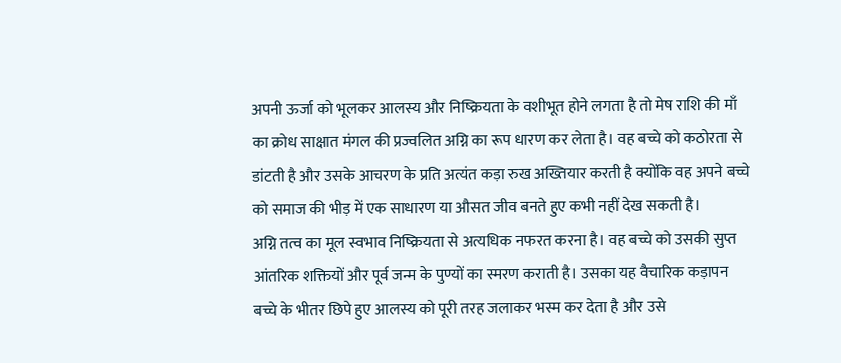अपनी ऊर्जा को भूलकर आलस्य और निष्क्रियता के वशीभूत होने लगता है तो मेष राशि की माँ का क्रोध साक्षात मंगल की प्रज्वलित अग्नि का रूप धारण कर लेता है। वह बच्चे को कठोरता से डांटती है और उसके आचरण के प्रति अत्यंत कड़ा रुख अख्तियार करती है क्योंकि वह अपने बच्चे को समाज की भीड़ में एक साधारण या औसत जीव बनते हुए कभी नहीं देख सकती है।
अग्नि तत्व का मूल स्वभाव निष्क्रियता से अत्यधिक नफरत करना है। वह बच्चे को उसकी सुप्त आंतरिक शक्तियों और पूर्व जन्म के पुण्यों का स्मरण कराती है। उसका यह वैचारिक कड़ापन बच्चे के भीतर छिपे हुए आलस्य को पूरी तरह जलाकर भस्म कर देता है और उसे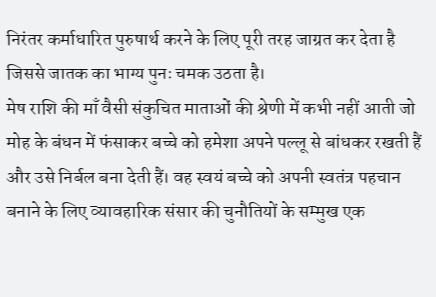निरंतर कर्माधारित पुरुषार्थ करने के लिए पूरी तरह जाग्रत कर देता है जिससे जातक का भाग्य पुनः चमक उठता है।
मेष राशि की माँ वैसी संकुचित माताओं की श्रेणी में कभी नहीं आती जो मोह के बंधन में फंसाकर बच्चे को हमेशा अपने पल्लू से बांधकर रखती हैं और उसे निर्बल बना देती हैं। वह स्वयं बच्चे को अपनी स्वतंत्र पहचान बनाने के लिए व्यावहारिक संसार की चुनौतियों के सम्मुख एक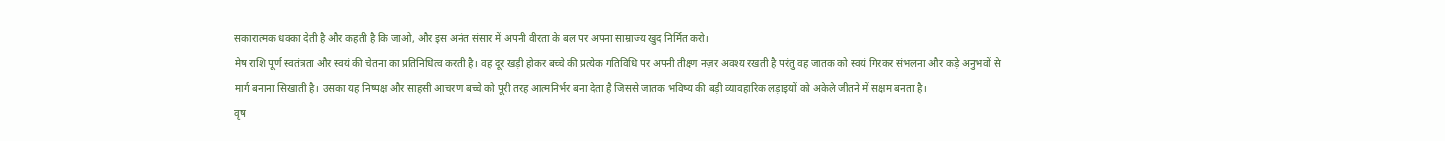सकारात्मक धक्का देती है और कहती है कि जाओ, और इस अनंत संसार में अपनी वीरता के बल पर अपना साम्राज्य खुद निर्मित करो।
मेष राशि पूर्ण स्वतंत्रता और स्वयं की चेतना का प्रतिनिधित्व करती है। वह दूर खड़ी होकर बच्चे की प्रत्येक गतिविधि पर अपनी तीक्ष्ण नज़र अवश्य रखती है परंतु वह जातक को स्वयं गिरकर संभलना और कड़े अनुभवों से मार्ग बनाना सिखाती है। उसका यह निष्पक्ष और साहसी आचरण बच्चे को पूरी तरह आत्मनिर्भर बना देता है जिससे जातक भविष्य की बड़ी व्यावहारिक लड़ाइयों को अकेले जीतने में सक्षम बनता है।
वृष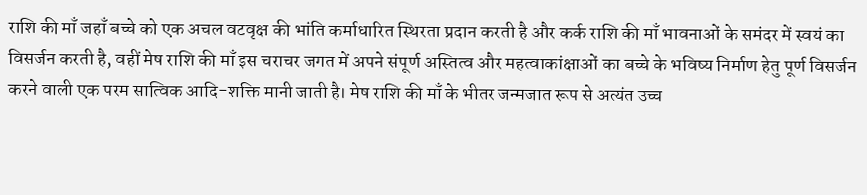राशि की माँ जहाँ बच्चे को एक अचल वटवृक्ष की भांति कर्माधारित स्थिरता प्रदान करती है और कर्क राशि की माँ भावनाओं के समंदर में स्वयं का विसर्जन करती है, वहीं मेष राशि की माँ इस चराचर जगत में अपने संपूर्ण अस्तित्व और महत्वाकांक्षाओं का बच्चे के भविष्य निर्माण हेतु पूर्ण विसर्जन करने वाली एक परम सात्विक आदि-शक्ति मानी जाती है। मेष राशि की माँ के भीतर जन्मजात रूप से अत्यंत उच्च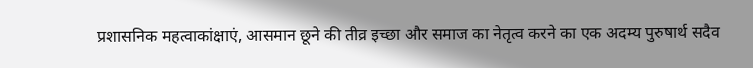प्रशासनिक महत्वाकांक्षाएं, आसमान छूने की तीव्र इच्छा और समाज का नेतृत्व करने का एक अदम्य पुरुषार्थ सदैव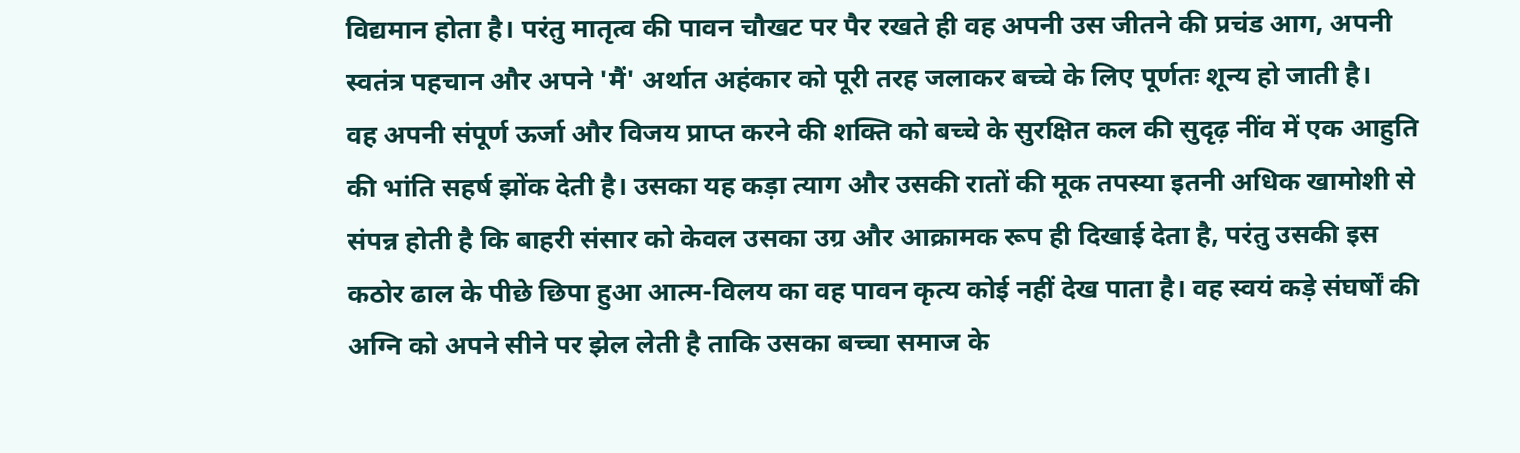विद्यमान होता है। परंतु मातृत्व की पावन चौखट पर पैर रखते ही वह अपनी उस जीतने की प्रचंड आग, अपनी स्वतंत्र पहचान और अपने 'मैं' अर्थात अहंकार को पूरी तरह जलाकर बच्चे के लिए पूर्णतः शून्य हो जाती है।
वह अपनी संपूर्ण ऊर्जा और विजय प्राप्त करने की शक्ति को बच्चे के सुरक्षित कल की सुदृढ़ नींव में एक आहुति की भांति सहर्ष झोंक देती है। उसका यह कड़ा त्याग और उसकी रातों की मूक तपस्या इतनी अधिक खामोशी से संपन्न होती है कि बाहरी संसार को केवल उसका उग्र और आक्रामक रूप ही दिखाई देता है, परंतु उसकी इस कठोर ढाल के पीछे छिपा हुआ आत्म-विलय का वह पावन कृत्य कोई नहीं देख पाता है। वह स्वयं कड़े संघर्षों की अग्नि को अपने सीने पर झेल लेती है ताकि उसका बच्चा समाज के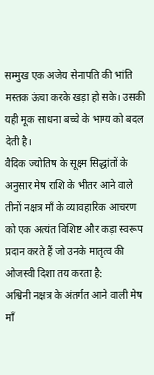सम्मुख एक अजेय सेनापति की भांति मस्तक ऊंचा करके खड़ा हो सके। उसकी यही मूक साधना बच्चे के भाग्य को बदल देती है।
वैदिक ज्योतिष के सूक्ष्म सिद्धांतों के अनुसार मेष राशि के भीतर आने वाले तीनों नक्षत्र माँ के व्यावहारिक आचरण को एक अत्यंत विशिष्ट और कड़ा स्वरूप प्रदान करते हैं जो उनके मातृत्व की ओजस्वी दिशा तय करता है:
अश्विनी नक्षत्र के अंतर्गत आने वाली मेष माँ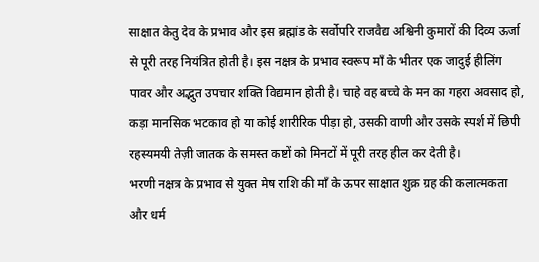साक्षात केतु देव के प्रभाव और इस ब्रह्मांड के सर्वोपरि राजवैद्य अश्विनी कुमारों की दिव्य ऊर्जा से पूरी तरह नियंत्रित होती है। इस नक्षत्र के प्रभाव स्वरूप माँ के भीतर एक जादुई हीलिंग पावर और अद्भुत उपचार शक्ति विद्यमान होती है। चाहे वह बच्चे के मन का गहरा अवसाद हो, कड़ा मानसिक भटकाव हो या कोई शारीरिक पीड़ा हो, उसकी वाणी और उसके स्पर्श में छिपी रहस्यमयी तेज़ी जातक के समस्त कष्टों को मिनटों में पूरी तरह हील कर देती है।
भरणी नक्षत्र के प्रभाव से युक्त मेष राशि की माँ के ऊपर साक्षात शुक्र ग्रह की कलात्मकता और धर्म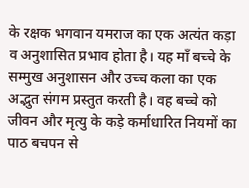के रक्षक भगवान यमराज का एक अत्यंत कड़ा व अनुशासित प्रभाव होता है। यह माँ बच्चे के सम्मुख अनुशासन और उच्च कला का एक अद्भुत संगम प्रस्तुत करती है। वह बच्चे को जीवन और मृत्यु के कड़े कर्माधारित नियमों का पाठ बचपन से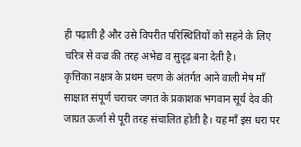ही पढ़ाती है और उसे विपरीत परिस्थितियों को सहने के लिए चरित्र से वज्र की तरह अभेद्य व सुदृढ़ बना देती है।
कृत्तिका नक्षत्र के प्रथम चरण के अंतर्गत आने वाली मेष माँ साक्षात संपूर्ण चराचर जगत के प्रकाशक भगवान सूर्य देव की जाग्रत ऊर्जा से पूरी तरह संचालित होती है। यह माँ इस धरा पर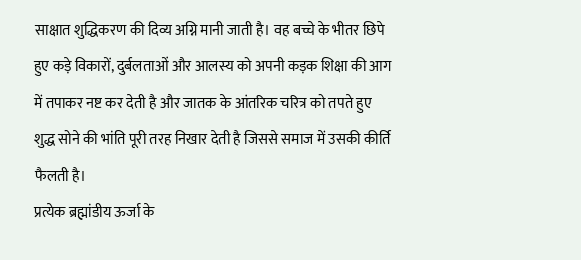साक्षात शुद्धिकरण की दिव्य अग्नि मानी जाती है। वह बच्चे के भीतर छिपे हुए कड़े विकारों, दुर्बलताओं और आलस्य को अपनी कड़क शिक्षा की आग में तपाकर नष्ट कर देती है और जातक के आंतरिक चरित्र को तपते हुए शुद्ध सोने की भांति पूरी तरह निखार देती है जिससे समाज में उसकी कीर्ति फैलती है।
प्रत्येक ब्रह्मांडीय ऊर्जा के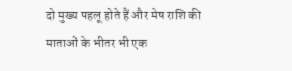दो मुख्य पहलू होते हैं और मेष राशि की माताओं के भीतर भी एक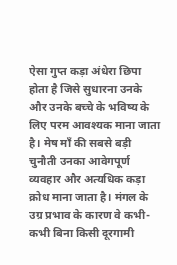ऐसा गुप्त कड़ा अंधेरा छिपा होता है जिसे सुधारना उनके और उनके बच्चे के भविष्य के लिए परम आवश्यक माना जाता है। मेष माँ की सबसे बड़ी चुनौती उनका आवेगपूर्ण व्यवहार और अत्यधिक कड़ा क्रोध माना जाता है। मंगल के उग्र प्रभाव के कारण वे कभी-कभी बिना किसी दूरगामी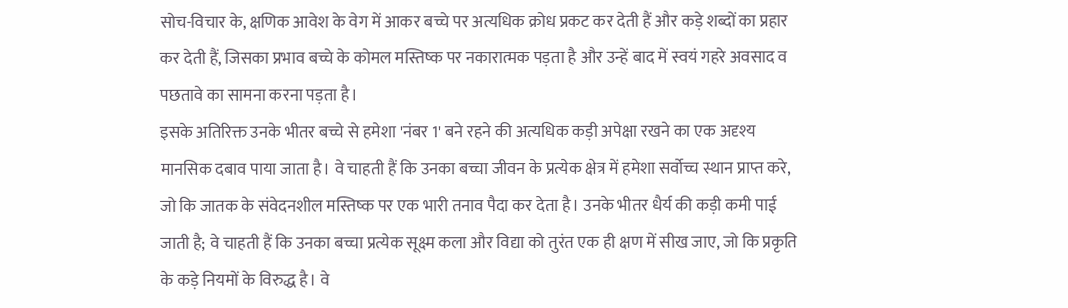सोच-विचार के, क्षणिक आवेश के वेग में आकर बच्चे पर अत्यधिक क्रोध प्रकट कर देती हैं और कड़े शब्दों का प्रहार कर देती हैं, जिसका प्रभाव बच्चे के कोमल मस्तिष्क पर नकारात्मक पड़ता है और उन्हें बाद में स्वयं गहरे अवसाद व पछतावे का सामना करना पड़ता है।
इसके अतिरिक्त उनके भीतर बच्चे से हमेशा 'नंबर 1' बने रहने की अत्यधिक कड़ी अपेक्षा रखने का एक अदृश्य मानसिक दबाव पाया जाता है। वे चाहती हैं कि उनका बच्चा जीवन के प्रत्येक क्षेत्र में हमेशा सर्वोच्च स्थान प्राप्त करे, जो कि जातक के संवेदनशील मस्तिष्क पर एक भारी तनाव पैदा कर देता है। उनके भीतर धैर्य की कड़ी कमी पाई जाती है; वे चाहती हैं कि उनका बच्चा प्रत्येक सूक्ष्म कला और विद्या को तुरंत एक ही क्षण में सीख जाए, जो कि प्रकृति के कड़े नियमों के विरुद्ध है। वे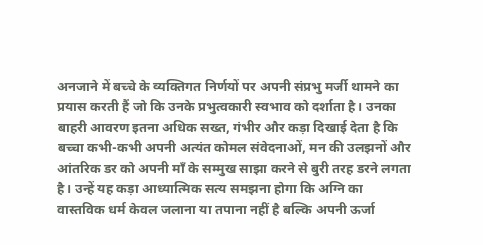अनजाने में बच्चे के व्यक्तिगत निर्णयों पर अपनी संप्रभु मर्जी थामने का प्रयास करती हैं जो कि उनके प्रभुत्वकारी स्वभाव को दर्शाता है। उनका बाहरी आवरण इतना अधिक सख्त, गंभीर और कड़ा दिखाई देता है कि बच्चा कभी-कभी अपनी अत्यंत कोमल संवेदनाओं, मन की उलझनों और आंतरिक डर को अपनी माँ के सम्मुख साझा करने से बुरी तरह डरने लगता है। उन्हें यह कड़ा आध्यात्मिक सत्य समझना होगा कि अग्नि का वास्तविक धर्म केवल जलाना या तपाना नहीं है बल्कि अपनी ऊर्जा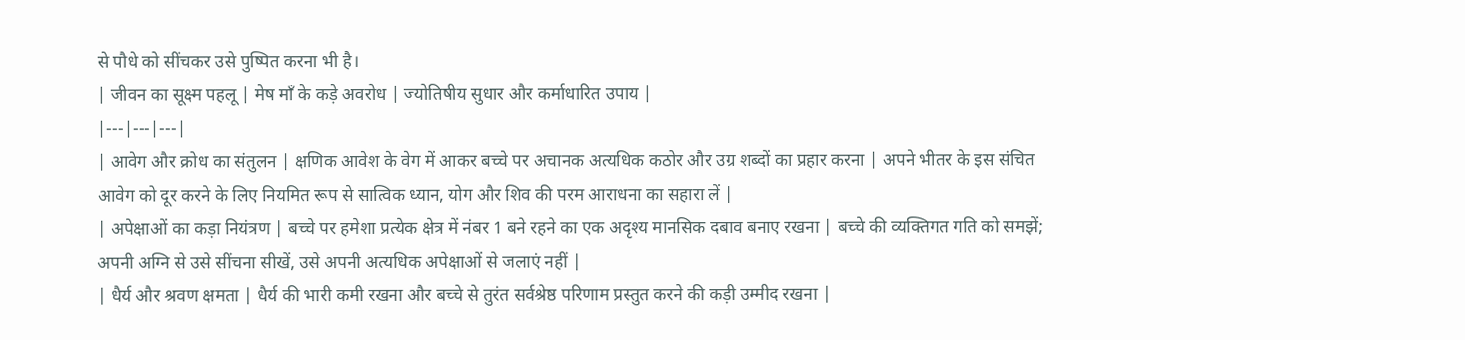से पौधे को सींचकर उसे पुष्पित करना भी है।
| जीवन का सूक्ष्म पहलू | मेष माँ के कड़े अवरोध | ज्योतिषीय सुधार और कर्माधारित उपाय |
|---|---|---|
| आवेग और क्रोध का संतुलन | क्षणिक आवेश के वेग में आकर बच्चे पर अचानक अत्यधिक कठोर और उग्र शब्दों का प्रहार करना | अपने भीतर के इस संचित आवेग को दूर करने के लिए नियमित रूप से सात्विक ध्यान, योग और शिव की परम आराधना का सहारा लें |
| अपेक्षाओं का कड़ा नियंत्रण | बच्चे पर हमेशा प्रत्येक क्षेत्र में नंबर 1 बने रहने का एक अदृश्य मानसिक दबाव बनाए रखना | बच्चे की व्यक्तिगत गति को समझें; अपनी अग्नि से उसे सींचना सीखें, उसे अपनी अत्यधिक अपेक्षाओं से जलाएं नहीं |
| धैर्य और श्रवण क्षमता | धैर्य की भारी कमी रखना और बच्चे से तुरंत सर्वश्रेष्ठ परिणाम प्रस्तुत करने की कड़ी उम्मीद रखना |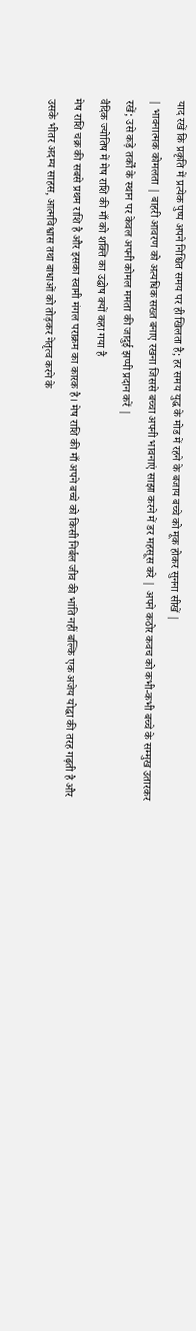याद रखें कि प्रकृति में प्रत्येक पुष्प अपने निश्चित समय पर ही खिलता है; हर समय युद्ध के मोड में रहने के बजाय बच्चे को मूक होकर सुनना सीखें |
| भावनात्मक कोमलता | बाहरी आवरण को अत्यधिक सख्त बनाए रखना जिससे बच्चा अपनी भावनाएं साझा करने में डर महसूस करे | अपने कठोर कवच को कभी-कभी बच्चे के सम्मुख उतारकर रखें; उसे कड़े तर्कों के स्थान पर केवल अपनी कोमल ममता की जादुई झप्पी प्रदान करें |
वैदिक ज्योतिष में मेष राशि की माँ को शक्ति का उद्घोष क्यों कहा गया है
मेष राशि चक्र की सबसे प्रथम राशि है और इसका स्वामी मंगल पराक्रम का कारक है। मेष राशि की माँ अपने बच्चे को किसी निर्बल जीव की भांति नहीं बल्कि एक अजेय योद्धा की तरह गढ़ती है और उसके भीतर अदम्य साहस, आत्मविश्वास तथा बाधाओं को तोड़कर नेतृत्व करने के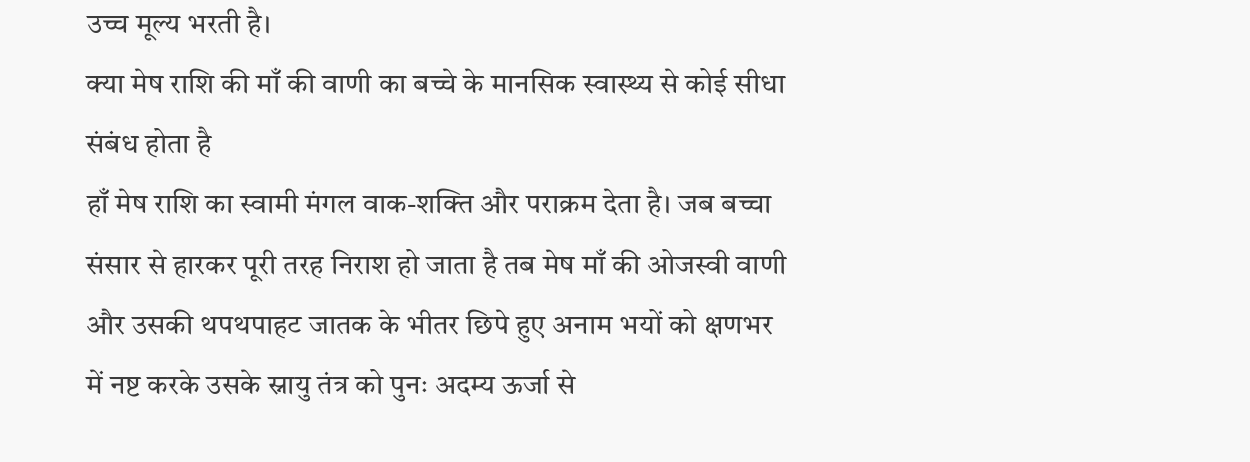उच्च मूल्य भरती है।
क्या मेष राशि की माँ की वाणी का बच्चे के मानसिक स्वास्थ्य से कोई सीधा संबंध होता है
हाँ मेष राशि का स्वामी मंगल वाक-शक्ति और पराक्रम देता है। जब बच्चा संसार से हारकर पूरी तरह निराश हो जाता है तब मेष माँ की ओजस्वी वाणी और उसकी थपथपाहट जातक के भीतर छिपे हुए अनाम भयों को क्षणभर में नष्ट करके उसके स्नायु तंत्र को पुनः अदम्य ऊर्जा से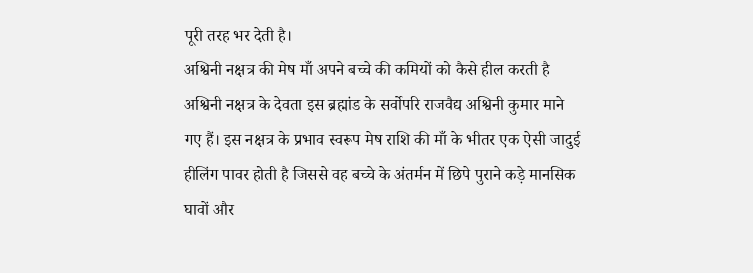पूरी तरह भर देती है।
अश्विनी नक्षत्र की मेष माँ अपने बच्चे की कमियों को कैसे हील करती है
अश्विनी नक्षत्र के देवता इस ब्रह्मांड के सर्वोपरि राजवैद्य अश्विनी कुमार माने गए हैं। इस नक्षत्र के प्रभाव स्वरूप मेष राशि की माँ के भीतर एक ऐसी जादुई हीलिंग पावर होती है जिससे वह बच्चे के अंतर्मन में छिपे पुराने कड़े मानसिक घावों और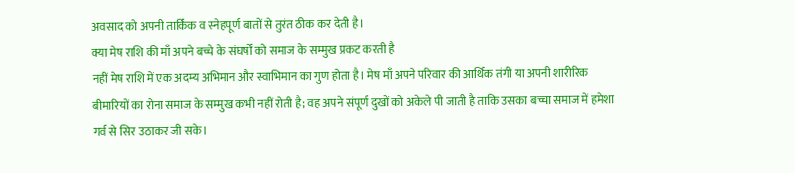अवसाद को अपनी तार्किक व स्नेहपूर्ण बातों से तुरंत ठीक कर देती है।
क्या मेष राशि की माँ अपने बच्चे के संघर्षों को समाज के सम्मुख प्रकट करती है
नहीं मेष राशि में एक अदम्य अभिमान और स्वाभिमान का गुण होता है। मेष माँ अपने परिवार की आर्थिक तंगी या अपनी शारीरिक बीमारियों का रोना समाज के सम्मुख कभी नहीं रोती है; वह अपने संपूर्ण दुखों को अकेले पी जाती है ताकि उसका बच्चा समाज में हमेशा गर्व से सिर उठाकर जी सके।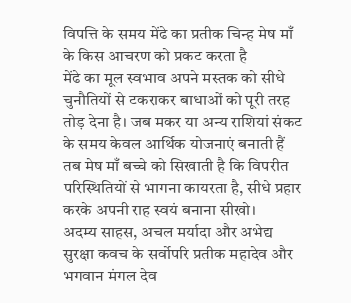विपत्ति के समय मेंढे का प्रतीक चिन्ह मेष माँ के किस आचरण को प्रकट करता है
मेंढे का मूल स्वभाव अपने मस्तक को सीधे चुनौतियों से टकराकर बाधाओं को पूरी तरह तोड़ देना है। जब मकर या अन्य राशियां संकट के समय केवल आर्थिक योजनाएं बनाती हैं तब मेष माँ बच्चे को सिखाती है कि विपरीत परिस्थितियों से भागना कायरता है, सीधे प्रहार करके अपनी राह स्वयं बनाना सीखो।
अदम्य साहस, अचल मर्यादा और अभेद्य सुरक्षा कवच के सर्वोपरि प्रतीक महादेव और भगवान मंगल देव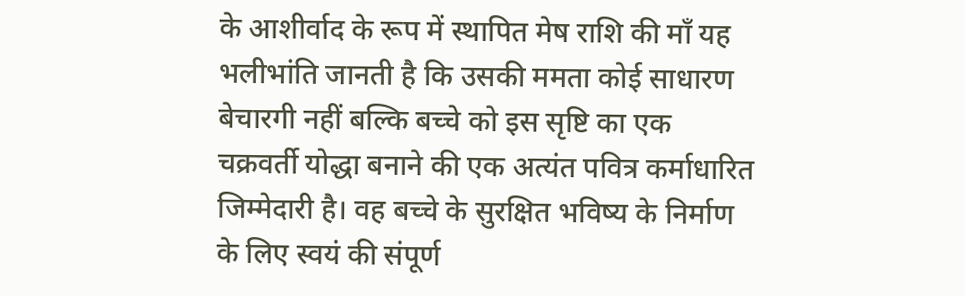के आशीर्वाद के रूप में स्थापित मेष राशि की माँ यह भलीभांति जानती है कि उसकी ममता कोई साधारण बेचारगी नहीं बल्कि बच्चे को इस सृष्टि का एक चक्रवर्ती योद्धा बनाने की एक अत्यंत पवित्र कर्माधारित जिम्मेदारी है। वह बच्चे के सुरक्षित भविष्य के निर्माण के लिए स्वयं की संपूर्ण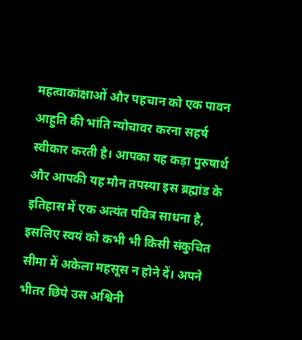महत्वाकांक्षाओं और पहचान को एक पावन आहुति की भांति न्योचावर करना सहर्ष स्वीकार करती है। आपका यह कड़ा पुरुषार्थ और आपकी यह मौन तपस्या इस ब्रह्मांड के इतिहास में एक अत्यंत पवित्र साधना है, इसलिए स्वयं को कभी भी किसी संकुचित सीमा में अकेला महसूस न होने दें। अपने भीतर छिपे उस अश्विनी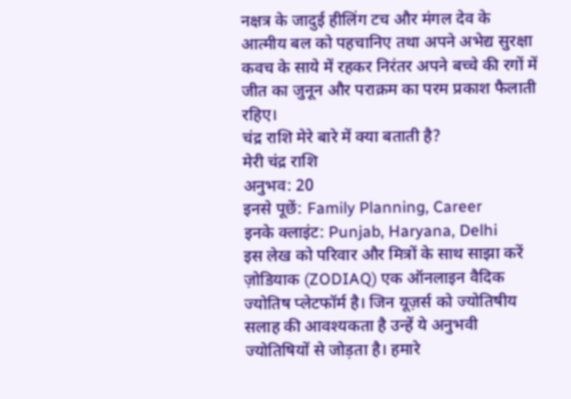नक्षत्र के जादुई हीलिंग टच और मंगल देव के आत्मीय बल को पहचानिए तथा अपने अभेद्य सुरक्षा कवच के साये में रहकर निरंतर अपने बच्चे की रगों में जीत का जुनून और पराक्रम का परम प्रकाश फैलाती रहिए।
चंद्र राशि मेरे बारे में क्या बताती है?
मेरी चंद्र राशि
अनुभव: 20
इनसे पूछें: Family Planning, Career
इनके क्लाइंट: Punjab, Haryana, Delhi
इस लेख को परिवार और मित्रों के साथ साझा करें
ज़ोडियाक (ZODIAQ) एक ऑनलाइन वैदिक ज्योतिष प्लेटफॉर्म है। जिन यूज़र्स को ज्योतिषीय सलाह की आवश्यकता है उन्हें ये अनुभवी ज्योतिषियों से जोड़ता है। हमारे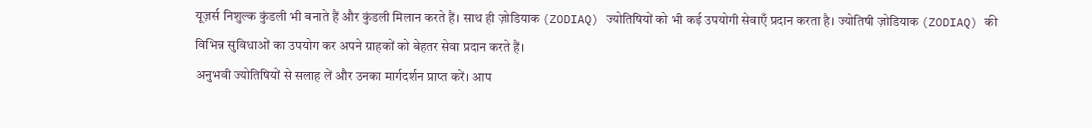यूज़र्स निशुल्क कुंडली भी बनाते हैं और कुंडली मिलान करते हैं। साथ ही ज़ोडियाक (ZODIAQ) ज्योतिषियों को भी कई उपयोगी सेवाएँ प्रदान करता है। ज्योतिषी ज़ोडियाक (ZODIAQ) की विभिन्न सुविधाओं का उपयोग कर अपने ग्राहकों को बेहतर सेवा प्रदान करते हैं।
अनुभवी ज्योतिषियों से सलाह लें और उनका मार्गदर्शन प्राप्त करें। आप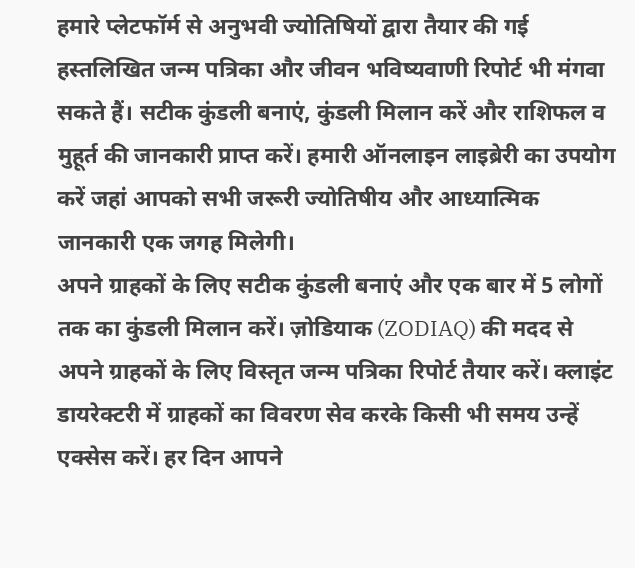हमारे प्लेटफॉर्म से अनुभवी ज्योतिषियों द्वारा तैयार की गई हस्तलिखित जन्म पत्रिका और जीवन भविष्यवाणी रिपोर्ट भी मंगवा सकते हैं। सटीक कुंडली बनाएं, कुंडली मिलान करें और राशिफल व मुहूर्त की जानकारी प्राप्त करें। हमारी ऑनलाइन लाइब्रेरी का उपयोग करें जहां आपको सभी जरूरी ज्योतिषीय और आध्यात्मिक जानकारी एक जगह मिलेगी।
अपने ग्राहकों के लिए सटीक कुंडली बनाएं और एक बार में 5 लोगों तक का कुंडली मिलान करें। ज़ोडियाक (ZODIAQ) की मदद से अपने ग्राहकों के लिए विस्तृत जन्म पत्रिका रिपोर्ट तैयार करें। क्लाइंट डायरेक्टरी में ग्राहकों का विवरण सेव करके किसी भी समय उन्हें एक्सेस करें। हर दिन आपने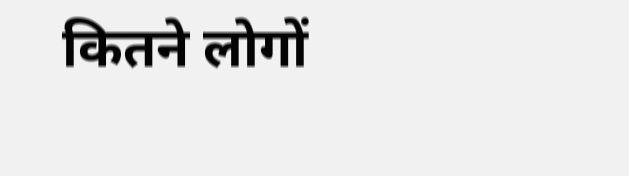कितने लोगों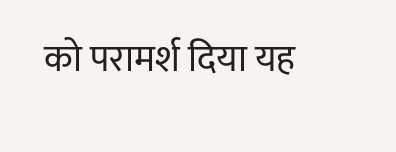को परामर्श दिया यह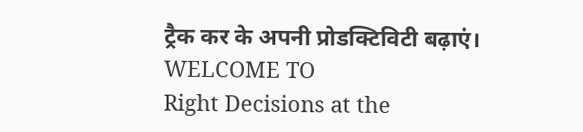ट्रैक कर के अपनी प्रोडक्टिविटी बढ़ाएं।
WELCOME TO
Right Decisions at the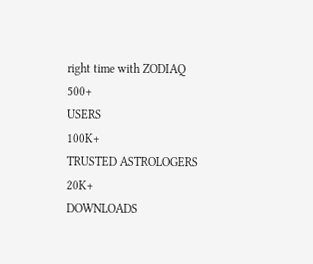right time with ZODIAQ
500+
USERS
100K+
TRUSTED ASTROLOGERS
20K+
DOWNLOADS